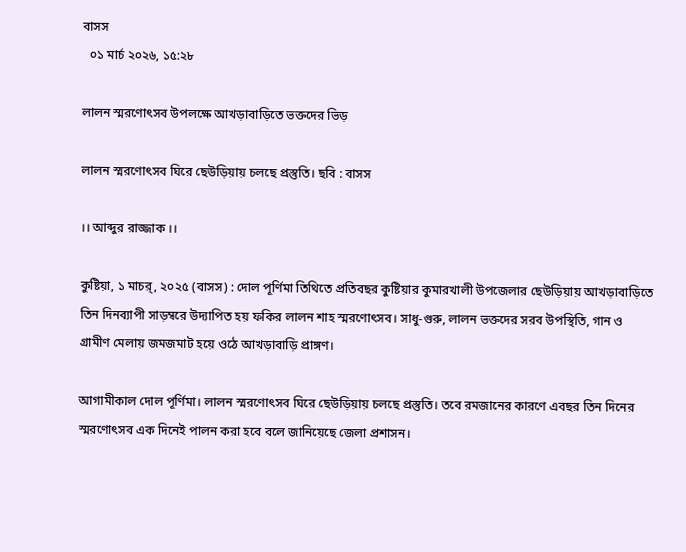বাসস
  ০১ মার্চ ২০২৬, ১৫:২৮

লালন স্মরণোৎসব উপলক্ষে আখড়াবাড়িতে ভক্তদের ভিড়

লালন স্মরণোৎসব ঘিরে ছেউড়িয়ায় চলছে প্রস্তুতি। ছবি : বাসস

।। আব্দুর রাজ্জাক ।।

কুষ্টিয়া, ১ মাচর্, ২০২৫ (বাসস) : দোল পূর্ণিমা তিথিতে প্রতিবছর কুষ্টিয়ার কুমারখালী উপজেলার ছেউড়িয়ায় আখড়াবাড়িতে তিন দিনব্যাপী সাড়ম্বরে উদ্যাপিত হয় ফকির লালন শাহ স্মরণোৎসব। সাধু-গুরু, লালন ভক্তদের সরব উপস্থিতি, গান ও গ্রামীণ মেলায় জমজমাট হয়ে ওঠে আখড়াবাড়ি প্রাঙ্গণ।

আগামীকাল দোল পূর্ণিমা। লালন স্মরণোৎসব ঘিরে ছেউড়িয়ায় চলছে প্রস্তুতি। তবে রমজানের কারণে এবছর তিন দিনের স্মরণোৎসব এক দিনেই পালন করা হবে বলে জানিয়েছে জেলা প্রশাসন।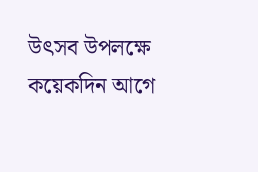উৎসব উপলক্ষে কয়েকদিন আগে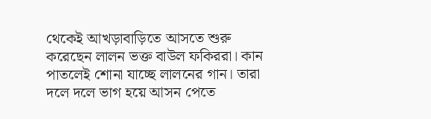থেকেই আখড়াবাড়িতে আসতে শুরু করেছেন লালন ভক্ত বাউল ফকিররা। কান পাতলেই শোনা যাচ্ছে লালনের গান। তারা দলে দলে ভাগ হয়ে আসন পেতে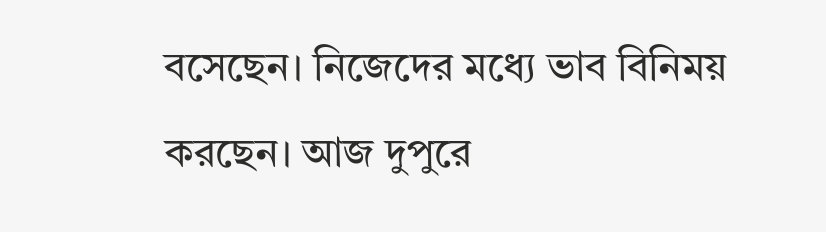বসেছেন। নিজেদের মধ্যে ভাব বিনিময় করছেন। আজ দুপুরে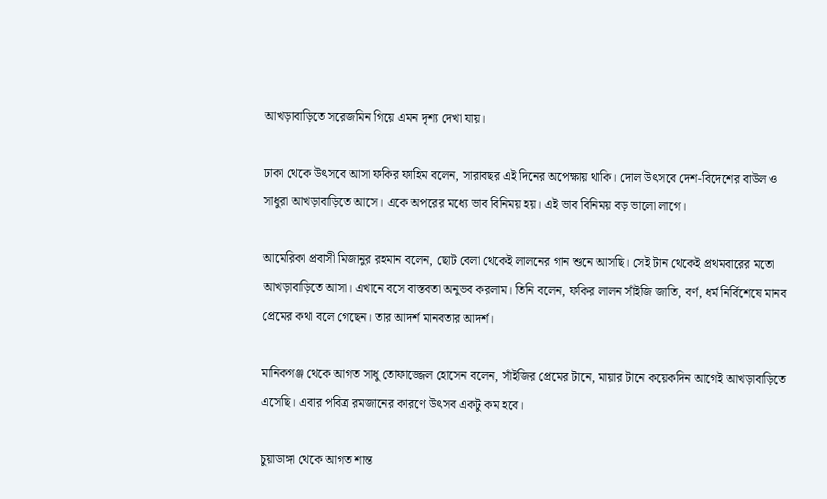আখড়াবাড়িতে সরেজমিন গিয়ে এমন দৃশ্য দেখা যায়।

ঢাকা থেকে উৎসবে আসা ফকির ফাহিম বলেন, সারাবছর এই দিনের অপেক্ষায় থাকি। দোল উৎসবে দেশ-বিদেশের বাউল ও সাধুরা আখড়াবাড়িতে আসে। একে অপরের মধ্যে ভাব বিনিময় হয়। এই ভাব বিনিময় বড় ভালো লাগে।

আমেরিকা প্রবাসী মিজানুর রহমান বলেন, ছোট বেলা থেকেই লালনের গান শুনে আসছি। সেই টান থেকেই প্রথমবারের মতো আখড়াবাড়িতে আসা। এখানে বসে বাস্তবতা অনুভব করলাম। তিনি বলেন, ফকির লালন সাঁইজি জাতি, বর্ণ, ধর্ম নির্বিশেষে মানব প্রেমের কথা বলে গেছেন। তার আদর্শ মানবতার আদর্শ।

মানিকগঞ্জ থেকে আগত সাধু তোফাজ্জেল হোসেন বলেন, সাঁইজির প্রেমের টানে, মায়ার টানে কয়েকদিন আগেই আখড়াবাড়িতে এসেছি। এবার পবিত্র রমজানের কারণে উৎসব একটু কম হবে।

চুয়াডাঙ্গা থেকে আগত শান্ত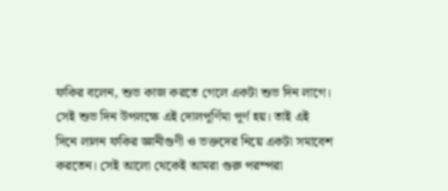ফকির বলেন, শুভ কাজ করতে গেলে একটা শুভ দিন লাগে। সেই শুভ দিন উপলক্ষে এই দোলপূর্ণিমা পূর্ণ হয়। তাই এই দিনে লালন ফকির জ্ঞানীগুণী ও ভক্তদের নিয়ে একটা সমাবেশ করতেন। সেই আলো থেকেই আমরা গুরু পরম্পরা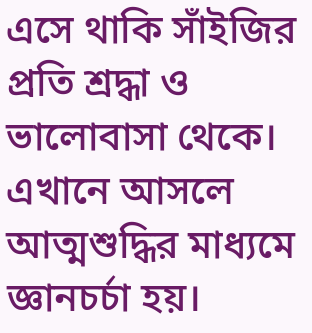এসে থাকি সাঁইজির প্রতি শ্রদ্ধা ও ভালোবাসা থেকে। এখানে আসলে আত্মশুদ্ধির মাধ্যমে জ্ঞানচর্চা হয়।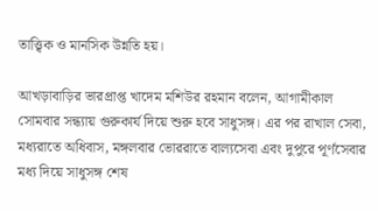তাত্ত্বিক ও মানসিক উন্নতি হয়।

আখড়াবাড়ির ভারপ্রাপ্ত খাদেম মশিউর রহমান বলেন, আগামীকাল সোমবার সন্ধ্যায় গুরুকার্য দিয়ে শুরু হবে সাধুসঙ্গ। এর পর রাখাল সেবা, মধ্যরাতে অধিবাস, মঙ্গলবার ভোররাতে বাল্যসেবা এবং দুপুরে পূর্ণসেবার মধ্য দিয়ে সাধুসঙ্গ শেষ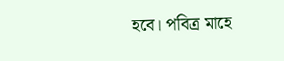হবে। পবিত্র মাহে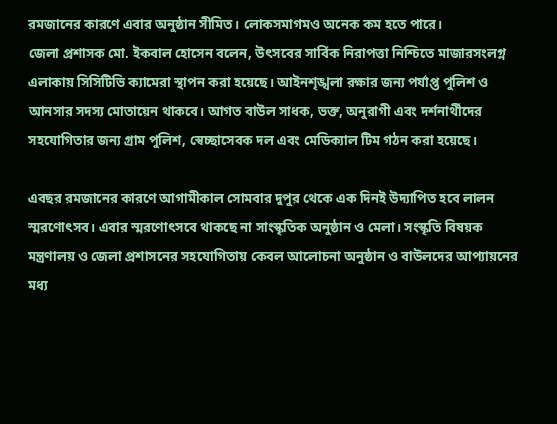রমজানের কারণে এবার অনুষ্ঠান সীমিত। লোকসমাগমও অনেক কম হতে পারে।
জেলা প্রশাসক মো. ইকবাল হোসেন বলেন, উৎসবের সার্বিক নিরাপত্তা নিশ্চিতে মাজারসংলগ্ন এলাকায় সিসিটিভি ক্যামেরা স্থাপন করা হয়েছে। আইনশৃঙ্খলা রক্ষার জন্য পর্যাপ্ত পুলিশ ও আনসার সদস্য মোতায়েন থাকবে। আগত বাউল সাধক, ভক্ত, অনুরাগী এবং দর্শনার্থীদের সহযোগিতার জন্য গ্রাম পুলিশ, স্বেচ্ছাসেবক দল এবং মেডিক্যাল টিম গঠন করা হয়েছে।

এবছর রমজানের কারণে আগামীকাল সোমবার দুপুর থেকে এক দিনই উদ্যাপিত হবে লালন স্মরণোৎসব। এবার স্মরণোৎসবে থাকছে না সাংস্কৃতিক অনুষ্ঠান ও মেলা। সংস্কৃতি বিষয়ক মন্ত্রণালয় ও জেলা প্রশাসনের সহযোগিতায় কেবল আলোচনা অনুষ্ঠান ও বাউলদের আপ্যায়নের মধ্য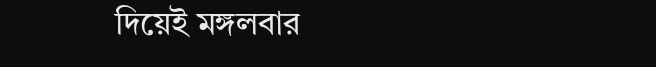দিয়েই মঙ্গলবার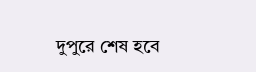দুপুরে শেষ হবে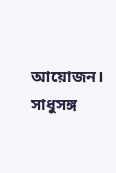আয়োজন। সাধুসঙ্গ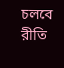চলবে রীতি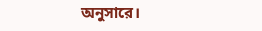অনুসারে।